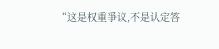“这是权重爭议,不是认定答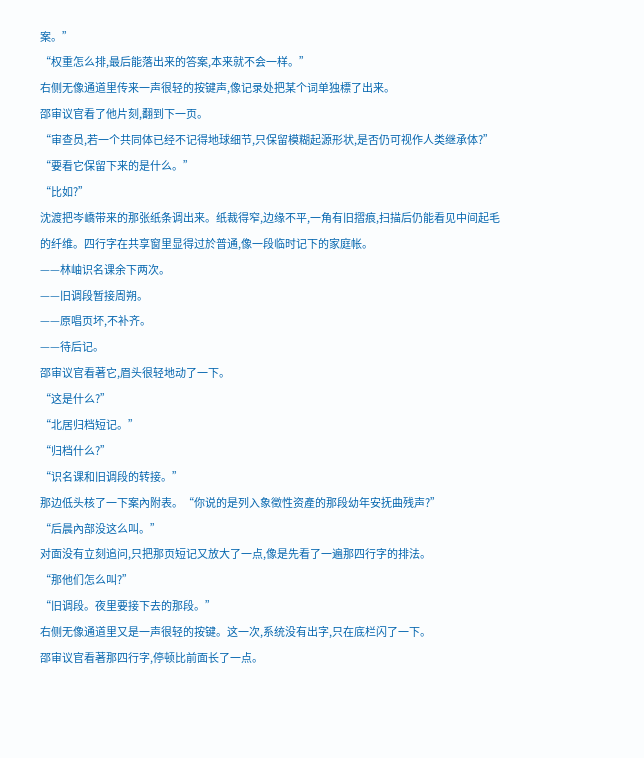案。”
“权重怎么排,最后能落出来的答案,本来就不会一样。”
右侧无像通道里传来一声很轻的按键声,像记录处把某个词单独標了出来。
邵审议官看了他片刻,翻到下一页。
“审查员,若一个共同体已经不记得地球细节,只保留模糊起源形状,是否仍可视作人类继承体?”
“要看它保留下来的是什么。”
“比如?”
沈渡把岑嶠带来的那张纸条调出来。纸裁得窄,边缘不平,一角有旧摺痕,扫描后仍能看见中间起毛的纤维。四行字在共享窗里显得过於普通,像一段临时记下的家庭帐。
——林岫识名课余下两次。
——旧调段暂接周朔。
——原唱页坏,不补齐。
——待后记。
邵审议官看著它,眉头很轻地动了一下。
“这是什么?”
“北居归档短记。”
“归档什么?”
“识名课和旧调段的转接。”
那边低头核了一下案內附表。“你说的是列入象徵性资產的那段幼年安抚曲残声?”
“后晨內部没这么叫。”
对面没有立刻追问,只把那页短记又放大了一点,像是先看了一遍那四行字的排法。
“那他们怎么叫?”
“旧调段。夜里要接下去的那段。”
右侧无像通道里又是一声很轻的按键。这一次,系统没有出字,只在底栏闪了一下。
邵审议官看著那四行字,停顿比前面长了一点。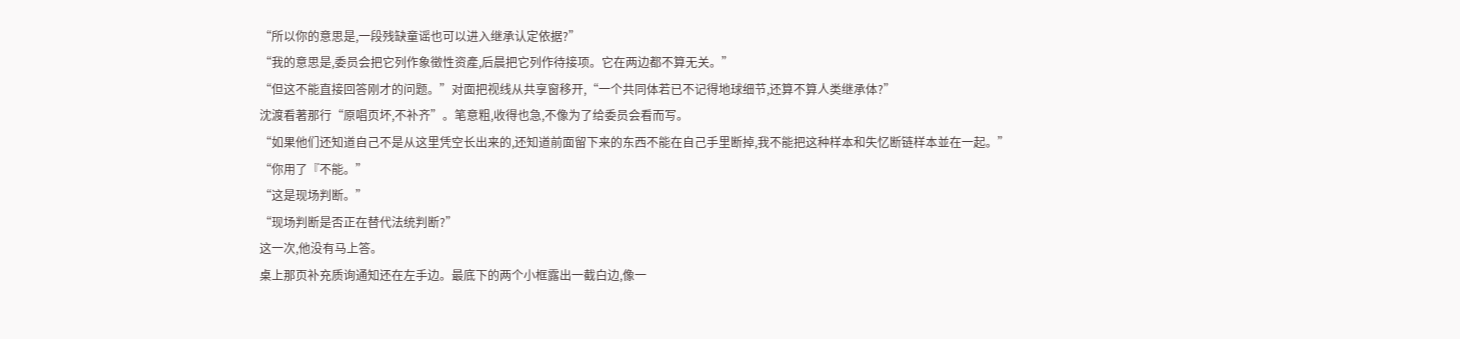“所以你的意思是,一段残缺童谣也可以进入继承认定依据?”
“我的意思是,委员会把它列作象徵性资產,后晨把它列作待接项。它在两边都不算无关。”
“但这不能直接回答刚才的问题。”对面把视线从共享窗移开,“一个共同体若已不记得地球细节,还算不算人类继承体?”
沈渡看著那行“原唱页坏,不补齐”。笔意粗,收得也急,不像为了给委员会看而写。
“如果他们还知道自己不是从这里凭空长出来的,还知道前面留下来的东西不能在自己手里断掉,我不能把这种样本和失忆断链样本並在一起。”
“你用了『不能。”
“这是现场判断。”
“现场判断是否正在替代法统判断?”
这一次,他没有马上答。
桌上那页补充质询通知还在左手边。最底下的两个小框露出一截白边,像一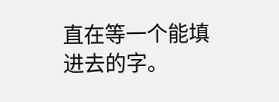直在等一个能填进去的字。